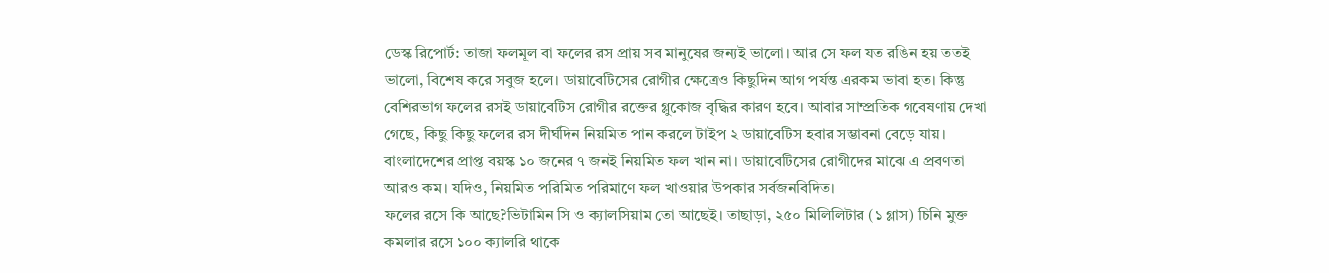ডেস্ক রিপোর্ট: তাজা ফলমূল বা ফলের রস প্রায় সব মানুষের জন্যই ভালো। আর সে ফল যত রঙিন হয় ততই ভালো, বিশেষ করে সবুজ হলে। ডায়াবেটিসের রোগীর ক্ষেত্রেও কিছুদিন আগ পর্যন্ত এরকম ভাবা হত। কিন্তু বেশিরভাগ ফলের রসই ডায়াবেটিস রোগীর রক্তের গ্লুকোজ বৃদ্ধির কারণ হবে। আবার সাম্প্রতিক গবেষণায় দেখা গেছে, কিছু কিছু ফলের রস দীর্ঘদিন নিয়মিত পান করলে টাইপ ২ ডায়াবেটিস হবার সম্ভাবনা বেড়ে যায়। বাংলাদেশের প্রাপ্ত বয়স্ক ১০ জনের ৭ জনই নিয়মিত ফল খান না। ডায়াবেটিসের রোগীদের মাঝে এ প্রবণতা আরও কম। যদিও, নিয়মিত পরিমিত পরিমাণে ফল খাওয়ার উপকার সর্বজনবিদিত।
ফলের রসে কি আছে?ভিটামিন সি ও ক্যালসিয়াম তো আছেই। তাছাড়া, ২৫০ মিলিলিটার (১ গ্লাস) চিনি মুক্ত কমলার রসে ১০০ ক্যালরি থাকে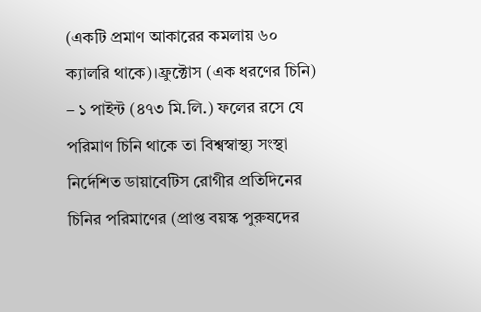(একটি প্রমাণ আকারের কমলায় ৬০ ক্যালরি থাকে)।ফ্রুক্টোস (এক ধরণের চিনি) – ১ পাইন্ট (৪৭৩ মি.লি.) ফলের রসে যে পরিমাণ চিনি থাকে তা বিশ্বস্বাস্থ্য সংস্থা নির্দেশিত ডায়াবেটিস রোগীর প্রতিদিনের চিনির পরিমাণের (প্রাপ্ত বয়স্ক পুরুষদের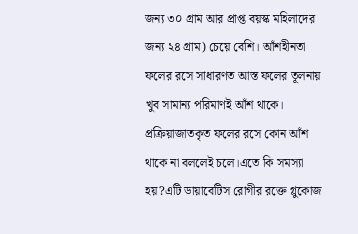জন্য ৩০ গ্রাম আর প্রাপ্ত বয়স্ক মহিলাদের জন্য ২৪ গ্রাম) চেয়ে বেশি। আঁশহীনতা ফলের রসে সাধারণত আস্ত ফলের তূলনায় খুব সামান্য পরিমাণই আঁশ থাকে। প্রক্রিয়াজাতকৃত ফলের রসে কোন আঁশ থাকে না বললেই চলে।এতে কি সমস্যা হয়?এটি ডায়াবেটিস রোগীর রক্তে গ্লুকোজ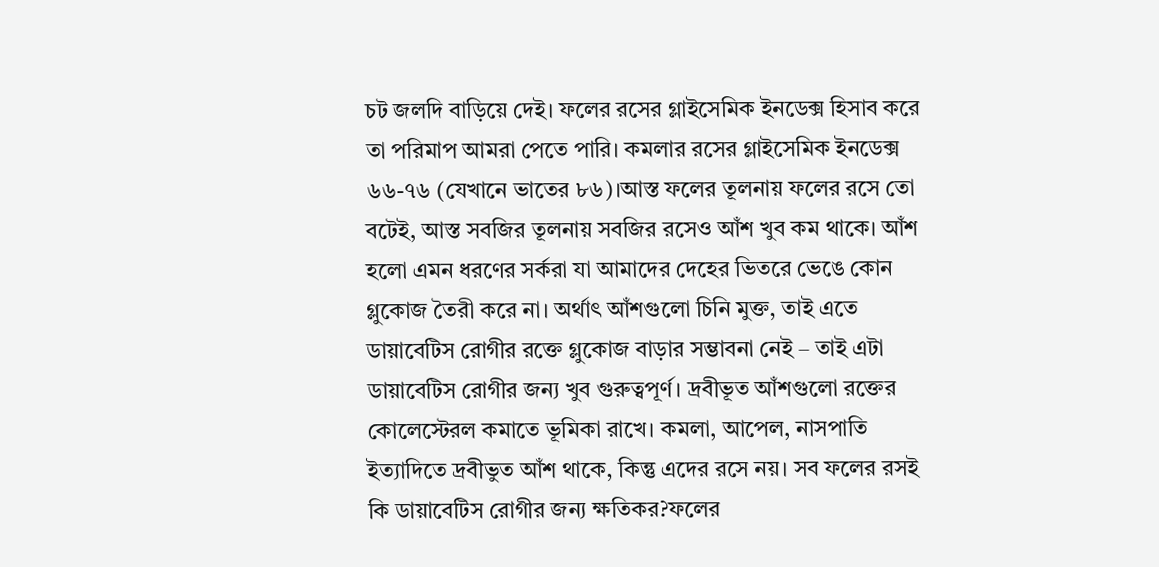চট জলদি বাড়িয়ে দেই। ফলের রসের গ্লাইসেমিক ইনডেক্স হিসাব করে তা পরিমাপ আমরা পেতে পারি। কমলার রসের গ্লাইসেমিক ইনডেক্স ৬৬-৭৬ (যেখানে ভাতের ৮৬)।আস্ত ফলের তূলনায় ফলের রসে তো বটেই, আস্ত সবজির তূলনায় সবজির রসেও আঁশ খুব কম থাকে। আঁশ হলো এমন ধরণের সর্করা যা আমাদের দেহের ভিতরে ভেঙে কোন গ্লুকোজ তৈরী করে না। অর্থাৎ আঁশগুলো চিনি মুক্ত, তাই এতে ডায়াবেটিস রোগীর রক্তে গ্লুকোজ বাড়ার সম্ভাবনা নেই – তাই এটা ডায়াবেটিস রোগীর জন্য খুব গুরুত্বপূর্ণ। দ্রবীভূত আঁশগুলো রক্তের কোলেস্টেরল কমাতে ভূমিকা রাখে। কমলা, আপেল, নাসপাতি ইত্যাদিতে দ্রবীভুত আঁশ থাকে, কিন্তু এদের রসে নয়। সব ফলের রসই কি ডায়াবেটিস রোগীর জন্য ক্ষতিকর?ফলের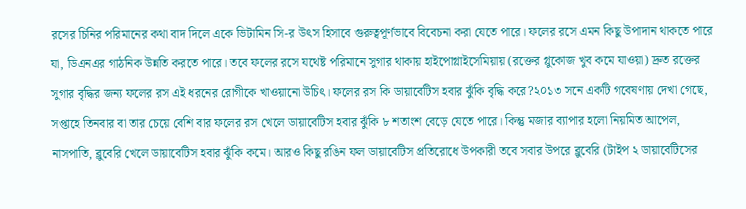রসের চিনির পরিমানের কথা বাদ দিলে একে ভিটামিন সি-র উৎস হিসাবে গুরুত্বপূর্ণভাবে বিবেচনা করা যেতে পারে। ফলের রসে এমন কিছু উপাদান থাকতে পারে যা, ডিএনএর গাঠনিক উন্নতি করতে পারে। তবে ফলের রসে যথেষ্ট পরিমানে সুগার থাকায় হাইপোগ্লাইসেমিয়ায় (রক্তের গ্লুকোজ খুব কমে যাওয়া) দ্রুত রক্তের সুগার বৃদ্ধির জন্য ফলের রস এই ধরনের রোগীকে খাওয়ানো উচিৎ। ফলের রস কি ডায়াবেটিস হবার ঝুঁকি বৃদ্ধি করে?২০১৩ সনে একটি গবেষণায় দেখা গেছে, সপ্তাহে তিনবার বা তার চেয়ে বেশি বার ফলের রস খেলে ডায়াবেটিস হবার ঝুঁকি ৮ শতাংশ বেড়ে যেতে পারে। কিন্তু মজার ব্যাপার হলো নিয়মিত আপেল, নাসপাতি, ব্লুবেরি খেলে ডায়াবেটিস হবার ঝুঁকি কমে। আরও কিছু রঙিন ফল ডায়াবেটিস প্রতিরোধে উপকারী তবে সবার উপরে ব্লুবেরি (টাইপ ২ ডায়াবেটিসের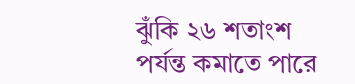ঝুঁকি ২৬ শতাংশ পর্যন্ত কমাতে পারে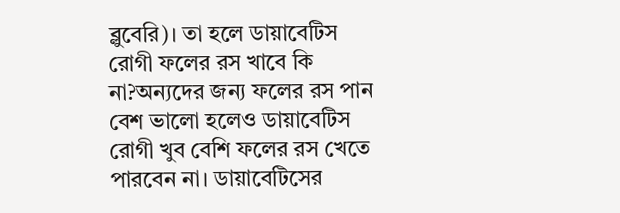ব্লুবেরি)। তা হলে ডায়াবেটিস রোগী ফলের রস খাবে কি না?অন্যদের জন্য ফলের রস পান বেশ ভালো হলেও ডায়াবেটিস রোগী খুব বেশি ফলের রস খেতে পারবেন না। ডায়াবেটিসের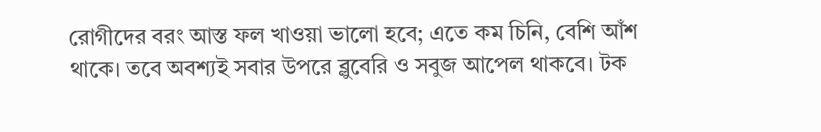রোগীদের বরং আস্ত ফল খাওয়া ভালো হবে; এতে কম চিনি, বেশি আঁশ থাকে। তবে অবশ্যই সবার উপরে ব্লুবেরি ও সবুজ আপেল থাকবে। টক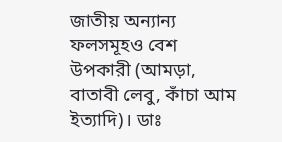জাতীয় অন্যান্য ফলসমূহও বেশ উপকারী (আমড়া, বাতাবী লেবু, কাঁচা আম ইত্যাদি)। ডাঃ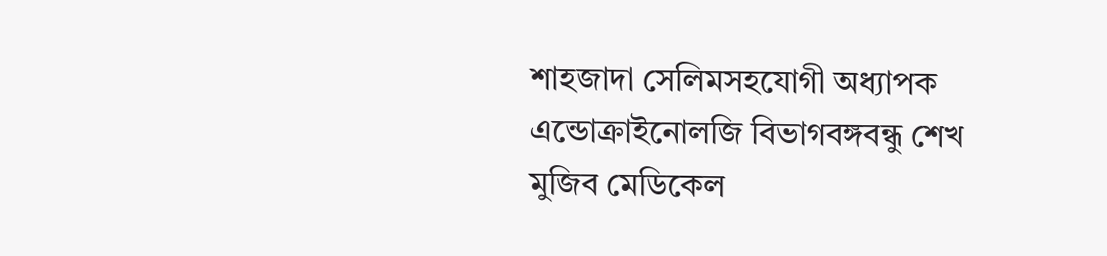শাহজাদা সেলিমসহযোগী অধ্যাপক এন্ডোক্রাইনোলজি বিভাগবঙ্গবন্ধু শেখ মুজিব মেডিকেল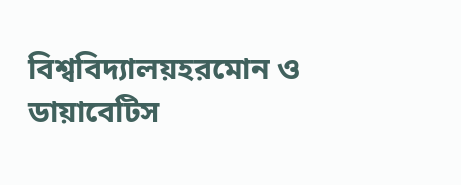বিশ্ববিদ্যালয়হরমোন ও ডায়াবেটিস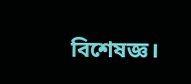বিশেষজ্ঞ।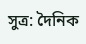সুত্র: দৈনিক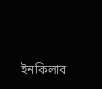ইনকিলাব